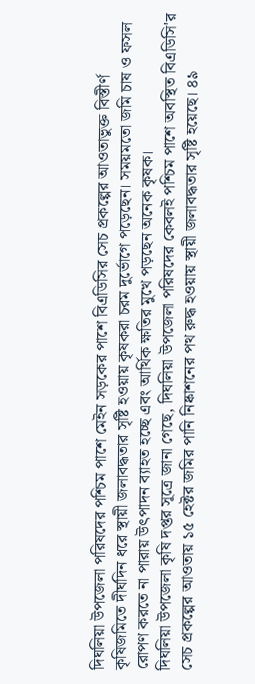দিঘলিয়া উপজেলা পরিষদের পশ্চিম পাশে মেইন সড়কের পাশে বিএডিসির সেচ প্রকল্পের আওতাভুক্ত বিস্তীর্ণ কৃষিজমিতে দীর্ঘদিন ধরে স্থায়ী জলাবদ্ধতার সৃষ্টি হওয়ায় কৃষকরা চরম দুর্ভোগে পড়েছেন। সময়মতো জমি চাষ ও ফসল রোপণ করতে না পারায় উৎপাদন ব্যাহত হচ্ছে এবং আর্থিক ক্ষতির মুখে পড়ছেন অনেক কৃষক।
দিঘলিয়া উপজেলা কৃষি দপ্তর সূত্রে জানা গেছে, দিঘলিয়া উপজেলা পরিষদের কেবলই পশ্চিম পাশে অবস্থিত বিএডিসি'র সেচ প্রকল্পের আওতায় ১৫ হেক্টর জমির পানি নিষ্কাশনের পথ রুদ্ধ হওয়ায় স্থায়ী জলাবদ্ধতার সৃষ্টি হয়েছে। ৪৯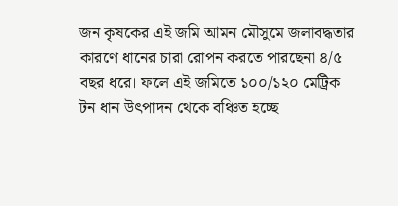জন কৃষকের এই জমি আমন মৌসুমে জলাবদ্ধতার কারণে ধানের চারা রোপন করতে পারছেনা ৪/৫ বছর ধরে। ফলে এই জমিতে ১০০/১২০ মেট্রিক টন ধান উৎপাদন থেকে বঞ্চিত হচ্ছে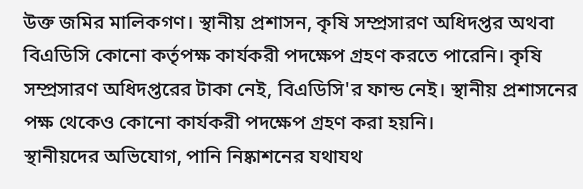উক্ত জমির মালিকগণ। স্থানীয় প্রশাসন, কৃষি সম্প্রসারণ অধিদপ্তর অথবা বিএডিসি কোনো কর্তৃপক্ষ কার্যকরী পদক্ষেপ গ্রহণ করতে পারেনি। কৃষি সম্প্রসারণ অধিদপ্তরের টাকা নেই, বিএডিসি'র ফান্ড নেই। স্থানীয় প্রশাসনের পক্ষ থেকেও কোনো কার্যকরী পদক্ষেপ গ্রহণ করা হয়নি।
স্থানীয়দের অভিযোগ, পানি নিষ্কাশনের যথাযথ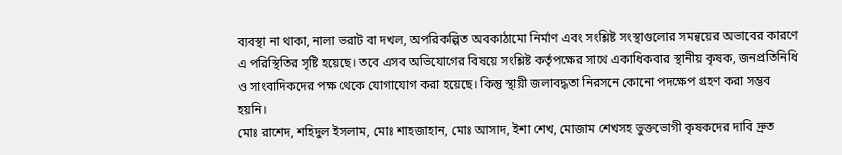ব্যবস্থা না থাকা, নালা ভরাট বা দখল, অপরিকল্পিত অবকাঠামো নির্মাণ এবং সংশ্লিষ্ট সংস্থাগুলোর সমন্বয়ের অভাবের কারণে এ পরিস্থিতির সৃষ্টি হয়েছে। তবে এসব অভিযোগের বিষয়ে সংশ্লিষ্ট কর্তৃপক্ষের সাথে একাধিকবার স্থানীয় কৃষক, জনপ্রতিনিধি ও সাংবাদিকদের পক্ষ থেকে যোগাযোগ করা হয়েছে। কিন্তু স্থায়ী জলাবদ্ধতা নিরসনে কোনো পদক্ষেপ গ্রহণ করা সম্ভব হয়নি।
মোঃ রাশেদ, শহিদুল ইসলাম, মোঃ শাহজাহান, মোঃ আসাদ, ইশা শেখ, মোজাম শেখসহ ভুক্তভোগী কৃষকদের দাবি দ্রুত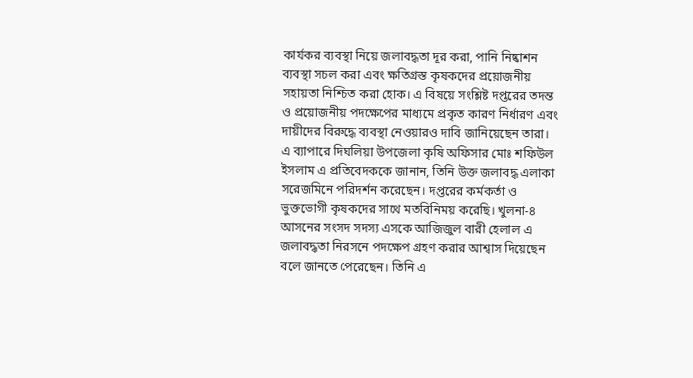কার্যকর ব্যবস্থা নিয়ে জলাবদ্ধতা দূর করা, পানি নিষ্কাশন ব্যবস্থা সচল করা এবং ক্ষতিগ্রস্ত কৃষকদের প্রয়োজনীয় সহায়তা নিশ্চিত করা হোক। এ বিষয়ে সংশ্লিষ্ট দপ্তরের তদন্ত ও প্রয়োজনীয় পদক্ষেপের মাধ্যমে প্রকৃত কারণ নির্ধারণ এবং দায়ীদের বিরুদ্ধে ব্যবস্থা নেওয়ারও দাবি জানিয়েছেন তারা।
এ ব্যাপারে দিঘলিয়া উপজেলা কৃষি অফিসার মোঃ শফিউল ইসলাম এ প্রতিবেদককে জানান, তিনি উক্ত জলাবদ্ধ এলাকা সরেজমিনে পরিদর্শন করেছেন। দপ্তরের কর্মকর্তা ও ভুক্তভোগী কৃষকদের সাথে মতবিনিময় করেছি। খুলনা-৪ আসনের সংসদ সদস্য এসকে আজিজুল বারী হেলাল এ জলাবদ্ধতা নিরসনে পদক্ষেপ গ্রহণ করার আশ্বাস দিয়েছেন বলে জানতে পেরেছেন। তিনি এ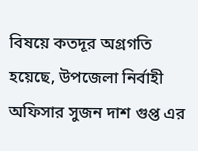বিষয়ে কতদূর অগ্রগতি হয়েছে, উপজেলা নির্বাহী অফিসার সুজন দাশ গুপ্ত এর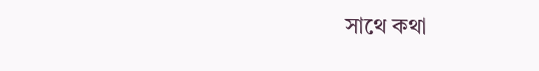সাথে কথা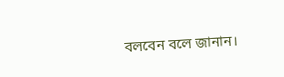বলবেন বলে জানান।